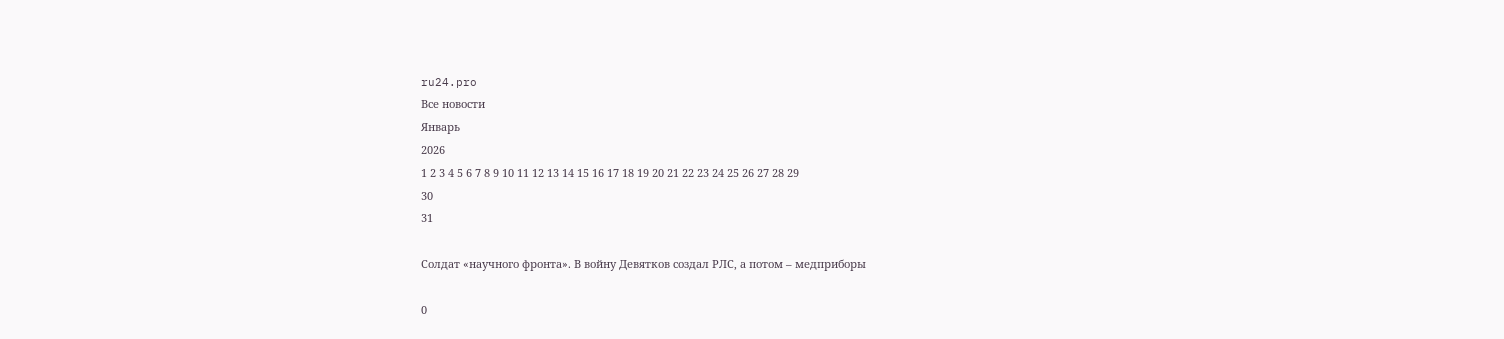ru24.pro
Все новости
Январь
2026
1 2 3 4 5 6 7 8 9 10 11 12 13 14 15 16 17 18 19 20 21 22 23 24 25 26 27 28 29
30
31

Солдат «научного фронта». В войну Девятков создал РЛС, а потом – медприборы

0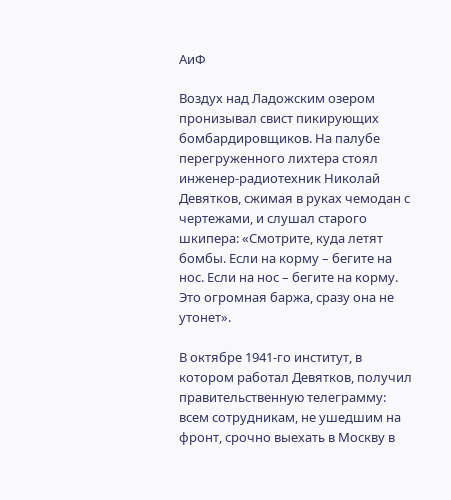АиФ

Воздух над Ладожским озером пронизывал свист пикирующих бомбардировщиков. На палубе перегруженного лихтера стоял инженер-радиотехник Николай Девятков, сжимая в руках чемодан с чертежами, и слушал старого шкипера: «Смотрите, куда летят бомбы. Если на корму – бегите на нос. Если на нос – бегите на корму. Это огромная баржа, сразу она не утонет».

В октябре 1941-го институт, в котором работал Девятков, получил правительственную телеграмму: всем сотрудникам, не ушедшим на фронт, срочно выехать в Москву в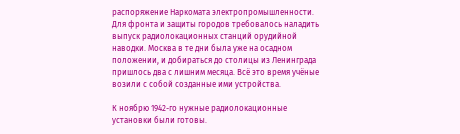распоряжение Наркомата электропромышленности. Для фронта и защиты городов требовалось наладить выпуск радиолокационных станций орудийной наводки. Москва в те дни была уже на осадном положении, и добираться до столицы из Ленинграда пришлось два с лишним месяца. Всё это время учёные возили с собой созданные ими устройства.

К ноябрю 1942-го нужные радиолокационные установки были готовы.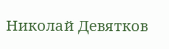Николай Девятков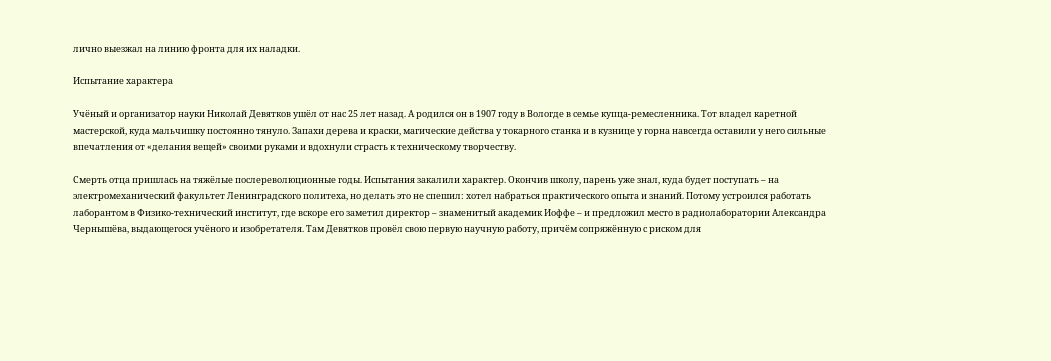лично выезжал на линию фронта для их наладки.

Испытание характера

Учёный и организатор науки Николай Девятков ушёл от нас 25 лет назад. А родился он в 1907 году в Вологде в семье купца-ремесленника. Тот владел каретной мастерской, куда мальчишку постоянно тянуло. Запахи дерева и краски, магические действа у токарного станка и в кузнице у горна навсегда оставили у него сильные впечатления от «делания вещей» своими руками и вдохнули страсть к техническому творчеству.

Смерть отца пришлась на тяжёлые послереволюционные годы. Испытания закалили характер. Окончив школу, парень уже знал, куда будет поступать – на электромеханический факультет Ленинградского политеха, но делать это не спешил: хотел набраться практического опыта и знаний. Потому устроился работать лаборантом в Физико-технический институт, где вскоре его заметил директор – знаменитый академик Иоффе – и предложил место в радиолаборатории Александра Чернышёва, выдающегося учёного и изобретателя. Там Девятков провёл свою первую научную работу, причём сопряжённую с риском для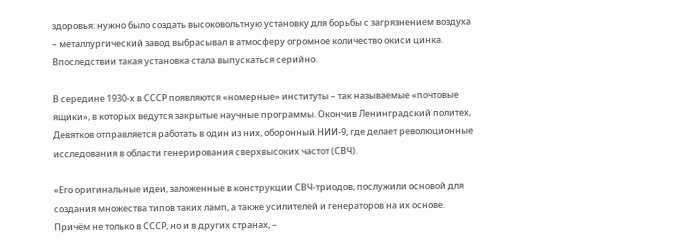здоровья: нужно было создать высоковольтную установку для борьбы с загрязнением воздуха – металлургический завод выбрасывал в атмосферу огромное количество окиси цинка. Впоследствии такая установка стала выпускаться серийно.

В середине 1930-х в СССР появляются «номерные» институты – так называемые «почтовые ящики», в которых ведутся закрытые научные программы. Окончив Ленинградский политех, Девятков отправляется работать в один из них, оборонный НИИ-9, где делает революционные исследования в области генерирования сверхвысоких частот (СВЧ).

«Его оригинальные идеи, заложенные в конструкции СВЧ-триодов, послужили основой для создания множества типов таких ламп, а также усилителей и генераторов на их основе. Причём не только в СССР, но и в других странах, –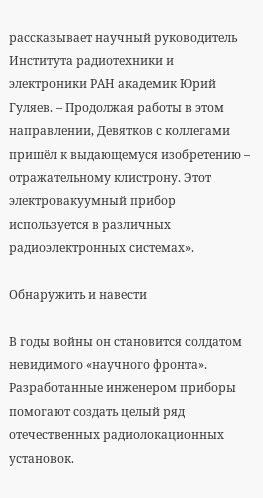рассказывает научный руководитель Института радиотехники и электроники РАН академик Юрий Гуляев. – Продолжая работы в этом направлении, Девятков с коллегами пришёл к выдающемуся изобретению – отражательному клистрону. Этот электровакуумный прибор используется в различных радиоэлектронных системах».

Обнаружить и навести

В годы войны он становится солдатом невидимого «научного фронта». Разработанные инженером приборы помогают создать целый ряд отечественных радиолокационных установок.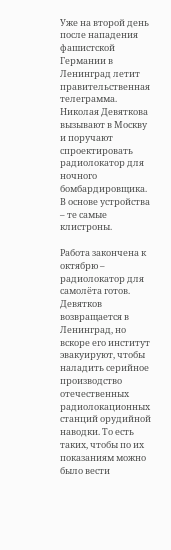Уже на второй день после нападения фашистской Германии в Ленинград летит правительственная телеграмма. Николая Девяткова вызывают в Москву и поручают спроектировать радиолокатор для ночного бомбардировщика. В основе устройства – те самые клистроны.

Работа закончена к октябрю – радиолокатор для самолёта готов. Девятков возвращается в Ленинград, но вскоре его институт эвакуируют, чтобы наладить серийное производство отечественных радиолокационных станций орудийной наводки. То есть таких, чтобы по их показаниям можно было вести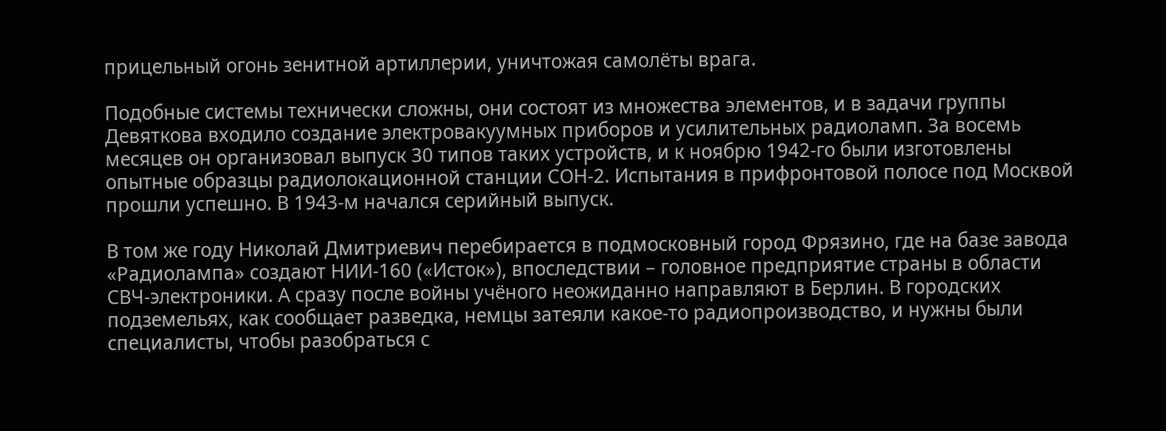прицельный огонь зенитной артиллерии, уничтожая самолёты врага.

Подобные системы технически сложны, они состоят из множества элементов, и в задачи группы Девяткова входило создание электровакуумных приборов и усилительных радиоламп. За восемь месяцев он организовал выпуск 30 типов таких устройств, и к ноябрю 1942-го были изготовлены опытные образцы радиолокационной станции СОН-2. Испытания в прифронтовой полосе под Москвой прошли успешно. В 1943-м начался серийный выпуск.

В том же году Николай Дмитриевич перебирается в подмосковный город Фрязино, где на базе завода «Радиолампа» создают НИИ-160 («Исток»), впоследствии – головное предприятие страны в области СВЧ-электроники. А сразу после войны учёного неожиданно направляют в Берлин. В городских подземельях, как сообщает разведка, немцы затеяли какое-то радиопроизводство, и нужны были специалисты, чтобы разобраться с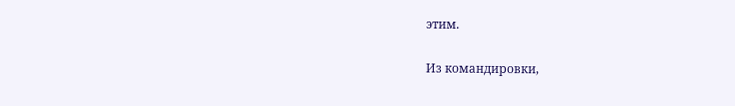этим.

Из командировки,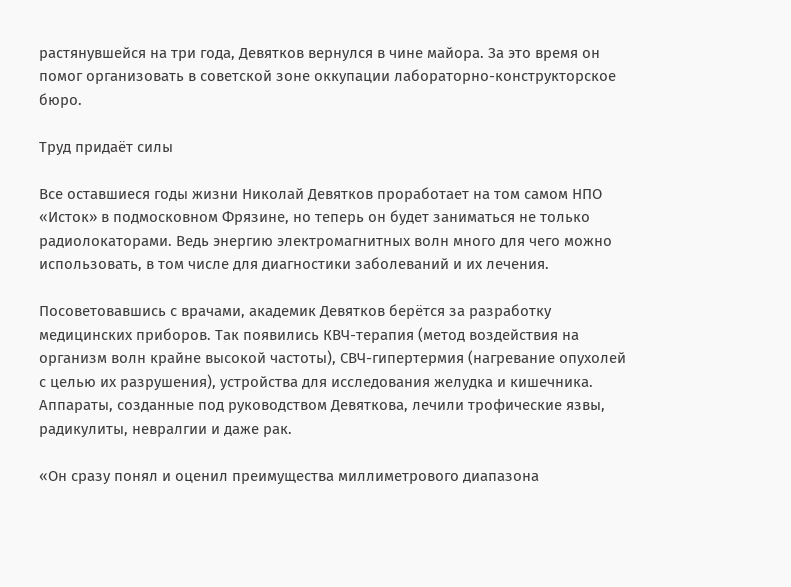растянувшейся на три года, Девятков вернулся в чине майора. За это время он помог организовать в советской зоне оккупации лабораторно-конструкторское бюро.

Труд придаёт силы

Все оставшиеся годы жизни Николай Девятков проработает на том самом НПО «Исток» в подмосковном Фрязине, но теперь он будет заниматься не только радиолокаторами. Ведь энергию электромагнитных волн много для чего можно использовать, в том числе для диагностики заболеваний и их лечения.

Посоветовавшись с врачами, академик Девятков берётся за разработку медицинских приборов. Так появились КВЧ-терапия (метод воздействия на организм волн крайне высокой частоты), СВЧ-гипертермия (нагревание опухолей с целью их разрушения), устройства для исследования желудка и кишечника. Аппараты, созданные под руководством Девяткова, лечили трофические язвы, радикулиты, невралгии и даже рак.

«Он сразу понял и оценил преимущества миллиметрового диапазона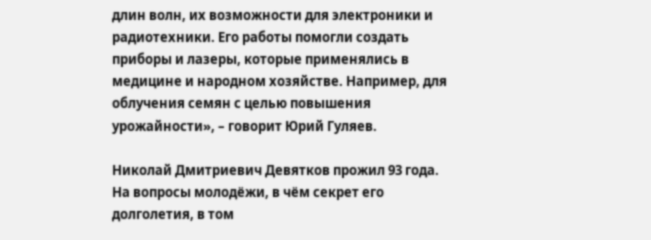длин волн, их возможности для электроники и радиотехники. Его работы помогли создать приборы и лазеры, которые применялись в медицине и народном хозяйстве. Например, для облучения семян с целью повышения урожайности», – говорит Юрий Гуляев.

Николай Дмитриевич Девятков прожил 93 года. На вопросы молодёжи, в чём секрет его долголетия, в том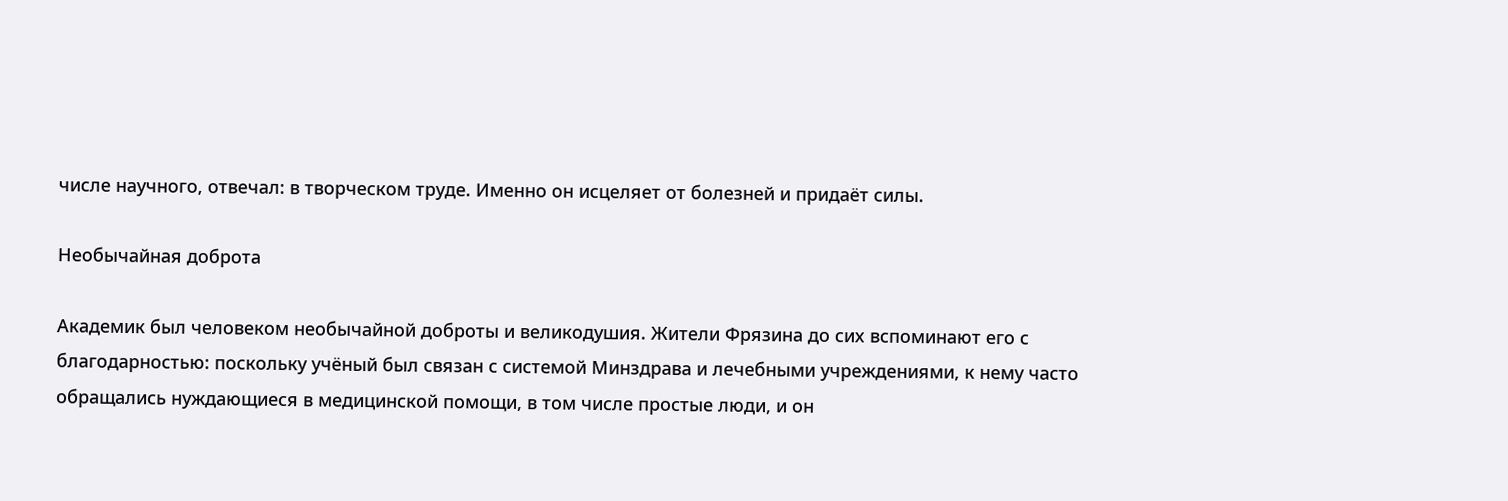числе научного, отвечал: в творческом труде. Именно он исцеляет от болезней и придаёт силы.

Необычайная доброта

Академик был человеком необычайной доброты и великодушия. Жители Фрязина до сих вспоминают его с благодарностью: поскольку учёный был связан с системой Минздрава и лечебными учреждениями, к нему часто обращались нуждающиеся в медицинской помощи, в том числе простые люди, и он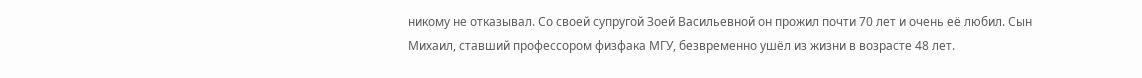никому не отказывал. Со своей супругой Зоей Васильевной он прожил почти 70 лет и очень её любил. Сын Михаил, ставший профессором физфака МГУ, безвременно ушёл из жизни в возрасте 48 лет.